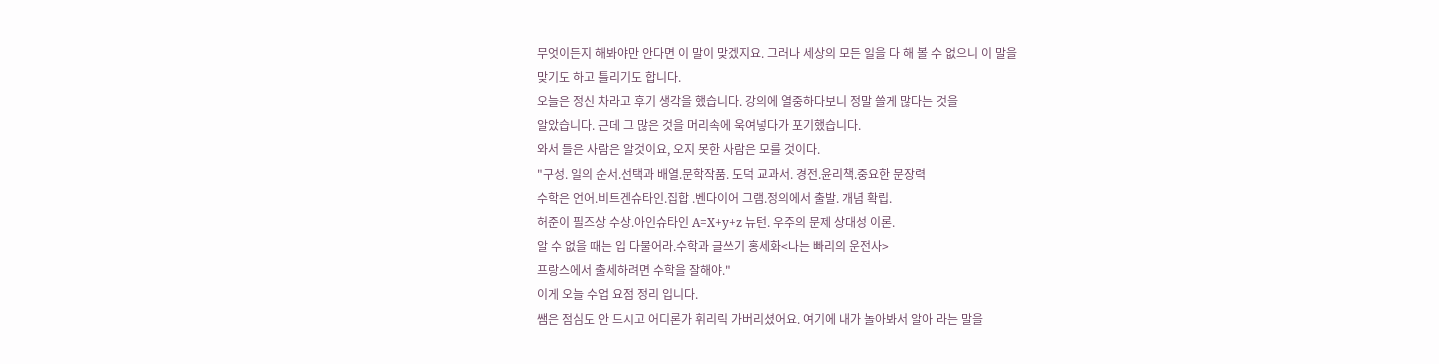무엇이든지 해봐야만 안다면 이 말이 맞겠지요. 그러나 세상의 모든 일을 다 해 볼 수 없으니 이 말을
맞기도 하고 틀리기도 합니다.
오늘은 정신 차라고 후기 생각을 했습니다. 강의에 열중하다보니 정말 쓸게 많다는 것을
알았습니다. 근데 그 많은 것을 머리속에 욱여넣다가 포기했습니다.
와서 들은 사람은 알것이요, 오지 못한 사람은 모를 것이다.
"구성. 일의 순서.선택과 배열.문학작품. 도덕 교과서. 경전.윤리책.중요한 문장력
수학은 언어.비트겐슈타인.집합 .벤다이어 그램.정의에서 출발. 개념 확립.
허준이 필즈상 수상.아인슈타인 A=X+y+z 뉴턴. 우주의 문제 상대성 이론.
알 수 없을 때는 입 다물어라.수학과 글쓰기 홍세화<나는 빠리의 운전사>
프랑스에서 출세하려면 수학을 잘해야."
이게 오늘 수업 요점 정리 입니다.
쌤은 점심도 안 드시고 어디론가 휘리릭 가버리셨어요. 여기에 내가 놀아봐서 알아 라는 말을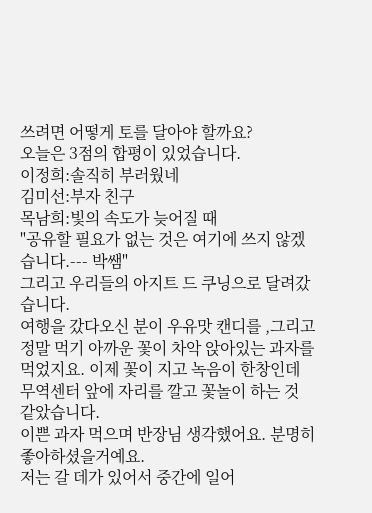쓰려면 어떻게 토를 달아야 할까요?
오늘은 3점의 합평이 있었습니다.
이정희:솔직히 부러웠네
김미선:부자 친구
목남희:빛의 속도가 늦어질 때
"공유할 필요가 없는 것은 여기에 쓰지 않겠습니다.--- 박쌤"
그리고 우리들의 아지트 드 쿠닝으로 달려갔습니다.
여행을 갔다오신 분이 우유맛 캔디를 ,그리고 정말 먹기 아까운 꽃이 차악 앉아있는 과자를
먹었지요. 이제 꽃이 지고 녹음이 한창인데 무역센터 앞에 자리를 깔고 꽃놀이 하는 것 같았습니다.
이쁜 과자 먹으며 반장님 생각했어요. 분명히 좋아하셨을거예요.
저는 갈 데가 있어서 중간에 일어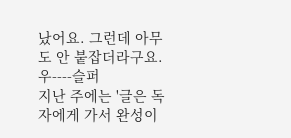났어요. 그런데 아무도 안 붙잡더라구요. 우----슬퍼
지난 주에는 '글은 독자에게 가서 완성이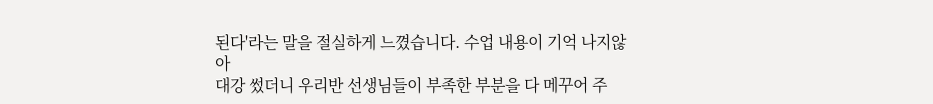된다'라는 말을 절실하게 느꼈습니다. 수업 내용이 기억 나지않아
대강 썼더니 우리반 선생님들이 부족한 부분을 다 메꾸어 주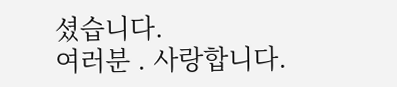셨습니다.
여러분 . 사랑합니다.